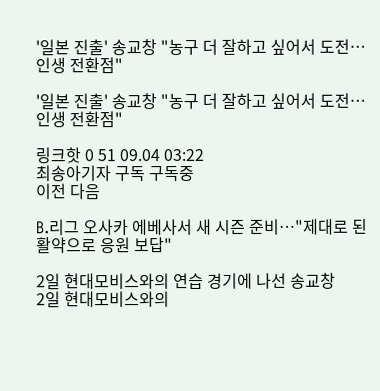'일본 진출' 송교창 "농구 더 잘하고 싶어서 도전…인생 전환점"

'일본 진출' 송교창 "농구 더 잘하고 싶어서 도전…인생 전환점"

링크핫 0 51 09.04 03:22
최송아기자 구독 구독중
이전 다음

B.리그 오사카 에베사서 새 시즌 준비…"제대로 된 활약으로 응원 보답"

2일 현대모비스와의 연습 경기에 나선 송교창
2일 현대모비스와의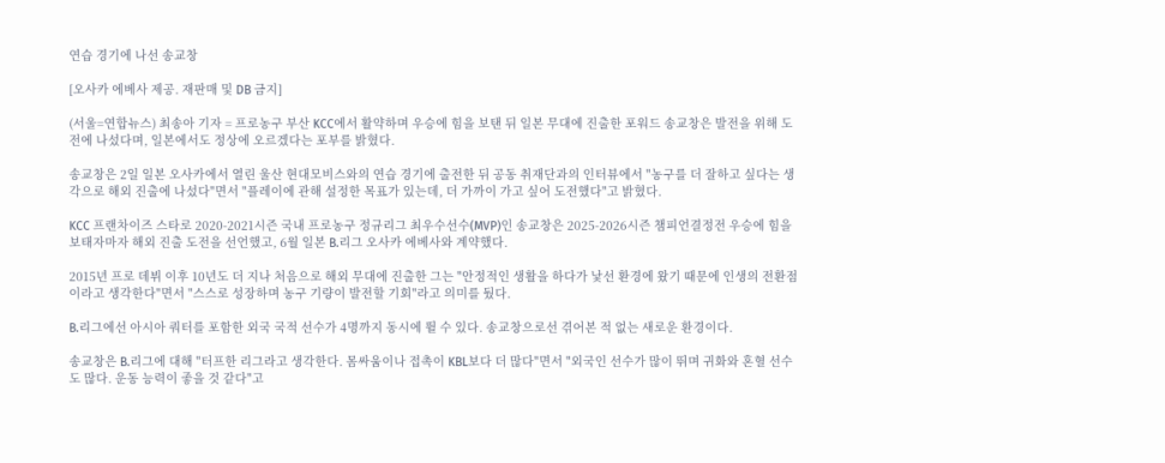연습 경기에 나선 송교창

[오사카 에베사 제공. 재판매 및 DB 금지]

(서울=연합뉴스) 최송아 기자 = 프로농구 부산 KCC에서 활약하며 우승에 힘을 보탠 뒤 일본 무대에 진출한 포워드 송교창은 발전을 위해 도전에 나섰다며, 일본에서도 정상에 오르겠다는 포부를 밝혔다.

송교창은 2일 일본 오사카에서 열린 울산 현대모비스와의 연습 경기에 출전한 뒤 공동 취재단과의 인터뷰에서 "농구를 더 잘하고 싶다는 생각으로 해외 진출에 나섰다"면서 "플레이에 관해 설정한 목표가 있는데, 더 가까이 가고 싶어 도전했다"고 밝혔다.

KCC 프랜차이즈 스타로 2020-2021시즌 국내 프로농구 정규리그 최우수선수(MVP)인 송교창은 2025-2026시즌 챔피언결정전 우승에 힘을 보태자마자 해외 진출 도전을 선언했고, 6월 일본 B.리그 오사카 에베사와 계약했다.

2015년 프로 데뷔 이후 10년도 더 지나 처음으로 해외 무대에 진출한 그는 "안정적인 생활을 하다가 낯선 환경에 왔기 때문에 인생의 전환점이라고 생각한다"면서 "스스로 성장하며 농구 기량이 발전할 기회"라고 의미를 뒀다.

B.리그에선 아시아 쿼터를 포함한 외국 국적 선수가 4명까지 동시에 뛸 수 있다. 송교창으로선 겪어본 적 없는 새로운 환경이다.

송교창은 B.리그에 대해 "터프한 리그라고 생각한다. 몸싸움이나 접촉이 KBL보다 더 많다"면서 "외국인 선수가 많이 뛰며 귀화와 혼혈 선수도 많다. 운동 능력이 좋을 것 같다"고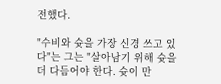전했다.

"수비와 슛을 가장 신경 쓰고 있다"는 그는 "살아남기 위해 슛을 더 다듬어야 한다. 슛이 만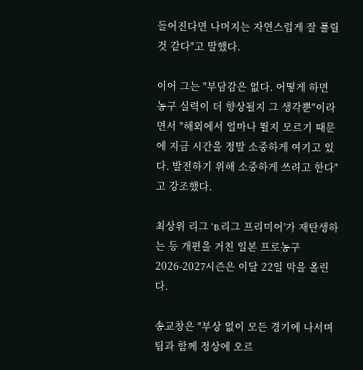들어진다면 나머지는 자연스럽게 잘 풀릴 것 같다"고 말했다.

이어 그는 "부담감은 없다. 어떻게 하면 농구 실력이 더 향상될지 그 생각뿐"이라면서 "해외에서 얼마나 뛸지 모르기 때문에 지금 시간을 정말 소중하게 여기고 있다. 발전하기 위해 소중하게 쓰려고 한다"고 강조했다.

최상위 리그 'B.리그 프리미어'가 재탄생하는 등 개편을 거친 일본 프로농구 2026-2027시즌은 이달 22일 막을 올린다.

송교창은 "부상 없이 모든 경기에 나서며 팀과 함께 정상에 오르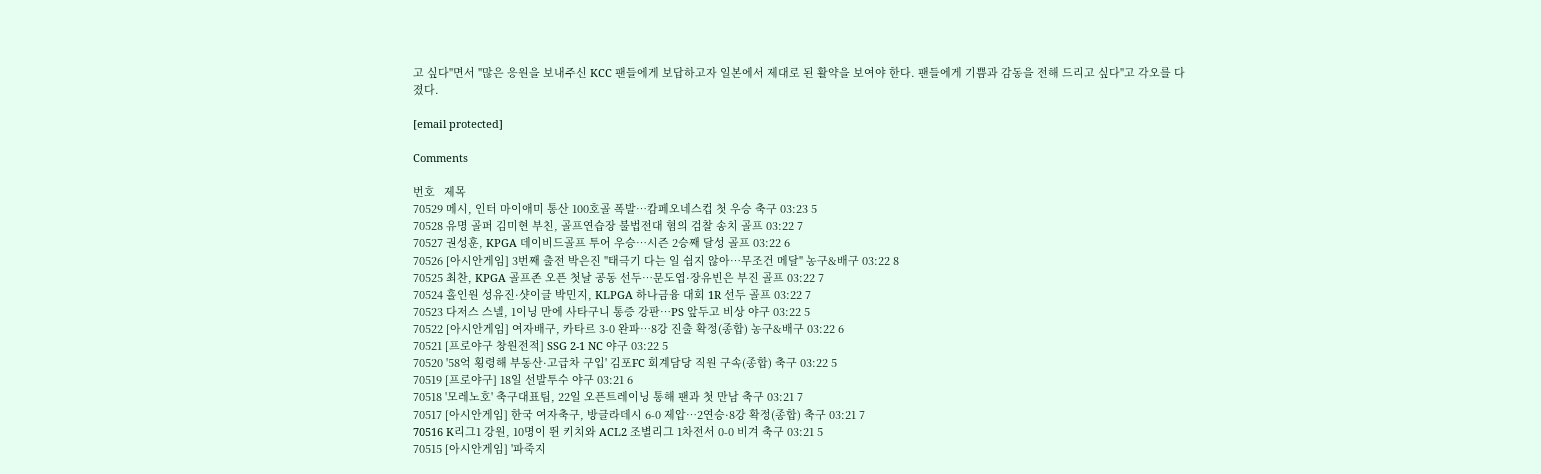고 싶다"면서 "많은 응원을 보내주신 KCC 팬들에게 보답하고자 일본에서 제대로 된 활약을 보여야 한다. 팬들에게 기쁨과 감동을 전해 드리고 싶다"고 각오를 다졌다.

[email protected]

Comments

번호   제목
70529 메시, 인터 마이애미 통산 100호골 폭발…캄페오네스컵 첫 우승 축구 03:23 5
70528 유명 골퍼 김미현 부친, 골프연습장 불법전대 혐의 검찰 송치 골프 03:22 7
70527 권성훈, KPGA 데이비드골프 투어 우승…시즌 2승째 달성 골프 03:22 6
70526 [아시안게임] 3번째 출전 박은진 "태극기 다는 일 쉽지 않아…무조건 메달" 농구&배구 03:22 8
70525 최찬, KPGA 골프존 오픈 첫날 공동 선두…문도엽·장유빈은 부진 골프 03:22 7
70524 홀인원 성유진·샷이글 박민지, KLPGA 하나금융 대회 1R 선두 골프 03:22 7
70523 다저스 스넬, 1이닝 만에 사타구니 통증 강판…PS 앞두고 비상 야구 03:22 5
70522 [아시안게임] 여자배구, 카타르 3-0 완파…8강 진출 확정(종합) 농구&배구 03:22 6
70521 [프로야구 창원전적] SSG 2-1 NC 야구 03:22 5
70520 '58억 횡령해 부동산·고급차 구입' 김포FC 회계담당 직원 구속(종합) 축구 03:22 5
70519 [프로야구] 18일 선발투수 야구 03:21 6
70518 '모레노호' 축구대표팀, 22일 오픈트레이닝 통해 팬과 첫 만남 축구 03:21 7
70517 [아시안게임] 한국 여자축구, 방글라데시 6-0 제압…2연승·8강 확정(종합) 축구 03:21 7
70516 K리그1 강원, 10명이 뛴 키치와 ACL2 조별리그 1차전서 0-0 비겨 축구 03:21 5
70515 [아시안게임] '파죽지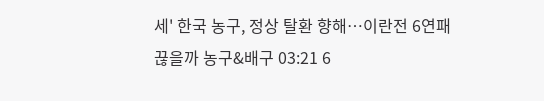세' 한국 농구, 정상 탈환 향해…이란전 6연패 끊을까 농구&배구 03:21 6